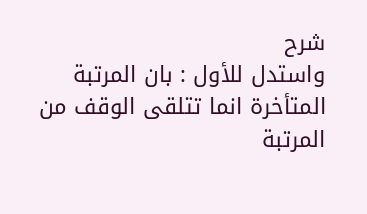شرح
واستدل للأول : بان المرتبة المتأخرة انما تتلقى الوقف من المرتبة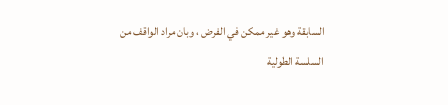السابقة وهو غير ممكن في الفرض ، وبان مراد الواقف من السلسة الطولية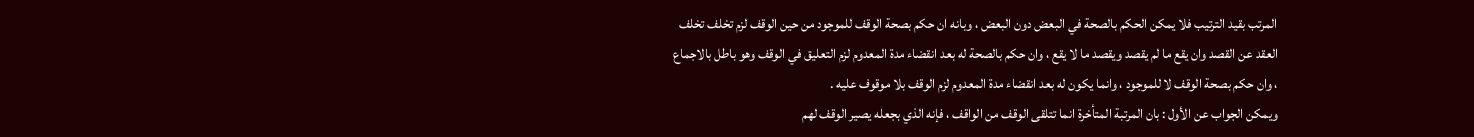المرتب بقيد الترتيب فلا يمكن الحكم بالصحة في البعض دون البعض ، وبانه ان حكم بصحة الوقف للموجود من حين الوقف لزم تخلف تخلف العقد عن القصد وان يقع ما لم يقصد ويقصد ما لا يقع ، وان حكم بالصحة له بعد انقضاء مدة المعدوم لزم التعليق في الوقف وهو باطل بالاجماع ، وان حكم بصحة الوقف لا للموجود ، وانما يكون له بعد انقضاء مدة المعدوم لزم الوقف بلا موقوف عليه .
ويمكن الجواب عن الأول : بان المرتبة المتأخرة انما تتلقى الوقف من الواقف ، فإنه الذي بجعله يصير الوقف لهم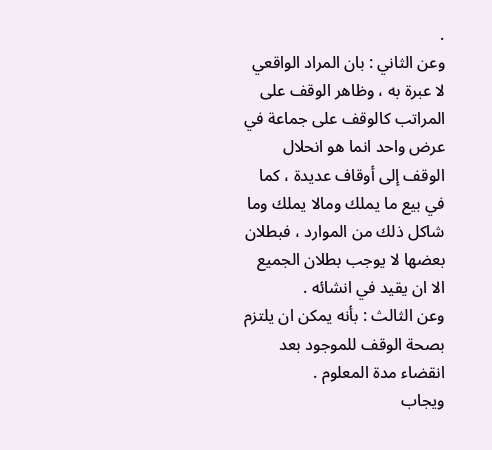.
وعن الثاني : بان المراد الواقعي لا عبرة به ، وظاهر الوقف على المراتب كالوقف على جماعة في عرض واحد انما هو انحلال الوقف إلى أوقاف عديدة ، كما في بيع ما يملك ومالا يملك وما شاكل ذلك من الموارد ، فبطلان بعضها لا يوجب بطلان الجميع الا ان يقيد في انشائه .
وعن الثالث : بأنه يمكن ان يلتزم بصحة الوقف للموجود بعد انقضاء مدة المعلوم .
ويجاب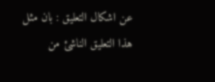عن اشكال التعليق : بان مثل هذا التعليق الناشئ من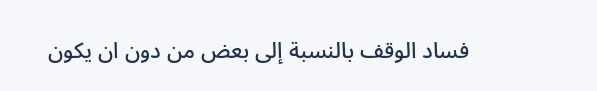فساد الوقف بالنسبة إلى بعض من دون ان يكون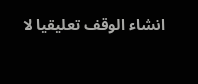انشاء الوقف تعليقيا لا